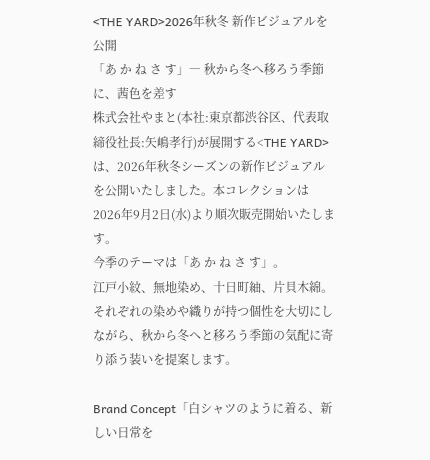<THE YARD>2026年秋冬 新作ビジュアルを公開
「あ か ね さ す」― 秋から冬へ移ろう季節に、茜色を差す
株式会社やまと(本社:東京都渋谷区、代表取締役社長:矢嶋孝行)が展開する<THE YARD>は、2026年秋冬シーズンの新作ビジュアルを公開いたしました。本コレクションは2026年9月2日(水)より順次販売開始いたします。
今季のテーマは「あ か ね さ す」。
江戸小紋、無地染め、十日町紬、片貝木綿。それぞれの染めや織りが持つ個性を大切にしながら、秋から冬へと移ろう季節の気配に寄り添う装いを提案します。

Brand Concept「白シャツのように着る、新しい日常を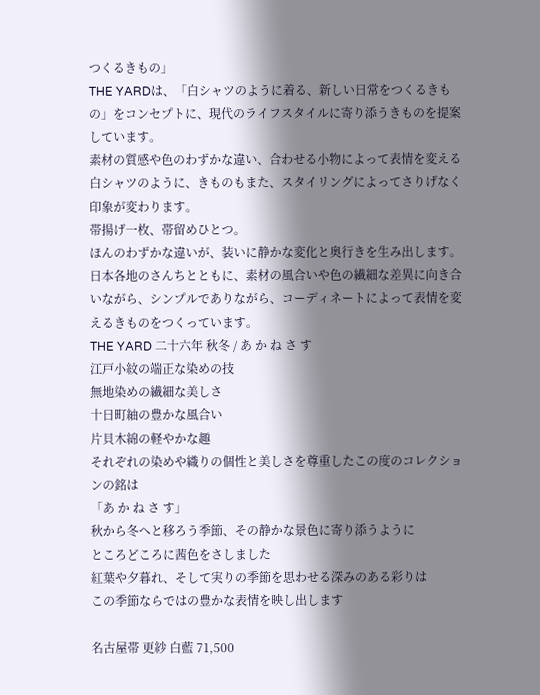つくるきもの」
THE YARDは、「白シャツのように着る、新しい日常をつくるきもの」をコンセプトに、現代のライフスタイルに寄り添うきものを提案しています。
素材の質感や色のわずかな違い、合わせる小物によって表情を変える白シャツのように、きものもまた、スタイリングによってさりげなく印象が変わります。
帯揚げ一枚、帯留めひとつ。
ほんのわずかな違いが、装いに静かな変化と奥行きを生み出します。
日本各地のさんちとともに、素材の風合いや色の繊細な差異に向き合いながら、シンプルでありながら、コーディネートによって表情を変えるきものをつくっています。
THE YARD 二十六年 秋冬 / あ か ね さ す
江戸小紋の端正な染めの技
無地染めの繊細な美しさ
十日町紬の豊かな風合い
片貝木綿の軽やかな趣
それぞれの染めや織りの個性と美しさを尊重したこの度のコレクションの銘は
「あ か ね さ す」
秋から冬へと移ろう季節、その静かな景色に寄り添うように
ところどころに茜色をさしました
紅葉や夕暮れ、そして実りの季節を思わせる深みのある彩りは
この季節ならではの豊かな表情を映し出します

名古屋帯 更紗 白藍 71,500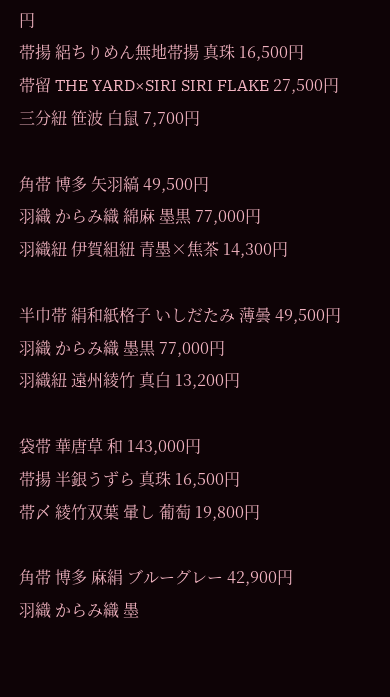円
帯揚 絽ちりめん無地帯揚 真珠 16,500円
帯留 THE YARD×SIRI SIRI FLAKE 27,500円
三分紐 笹波 白鼠 7,700円

角帯 博多 矢羽縞 49,500円
羽織 からみ織 綿麻 墨黒 77,000円
羽織紐 伊賀組紐 青墨×焦茶 14,300円

半巾帯 絹和紙格子 いしだたみ 薄曇 49,500円
羽織 からみ織 墨黒 77,000円
羽織紐 遠州綾竹 真白 13,200円

袋帯 華唐草 和 143,000円
帯揚 半銀うずら 真珠 16,500円
帯〆 綾竹双葉 暈し 葡萄 19,800円

角帯 博多 麻絹 ブルーグレー 42,900円
羽織 からみ織 墨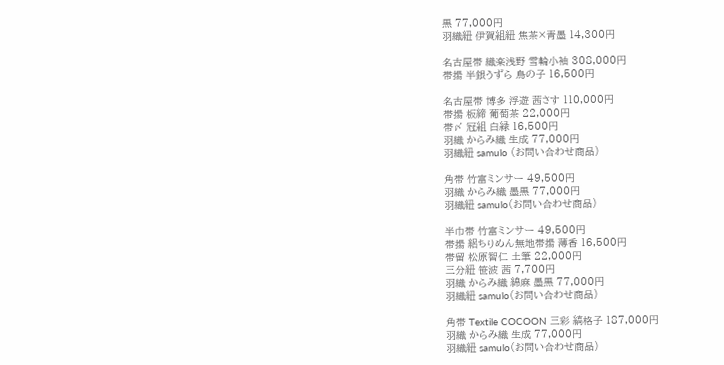黒 77,000円
羽織紐 伊賀組紐 焦茶×青墨 14,300円

名古屋帯 織楽浅野 雪輪小袖 308,000円
帯揚 半銀うずら 鳥の子 16,500円

名古屋帯 博多 浮遊 茜さす 110,000円
帯揚 板締 葡萄茶 22,000円
帯〆 冠組 白緑 16,500円
羽織 からみ織 生成 77,000円
羽織紐 samulo (お問い合わせ商品)

角帯 竹富ミンサー 49,500円
羽織 からみ織 墨黒 77,000円
羽織紐 samulo(お問い合わせ商品)

半巾帯 竹富ミンサー 49,500円
帯揚 絽ちりめん無地帯揚 薄香 16,500円
帯留 松原智仁 土筆 22,000円
三分紐 笹波 茜 7,700円
羽織 からみ織 綿麻 墨黒 77,000円
羽織紐 samulo(お問い合わせ商品)

角帯 Textile COCOON 三彩 縞格子 187,000円
羽織 からみ織 生成 77,000円
羽織紐 samulo(お問い合わせ商品)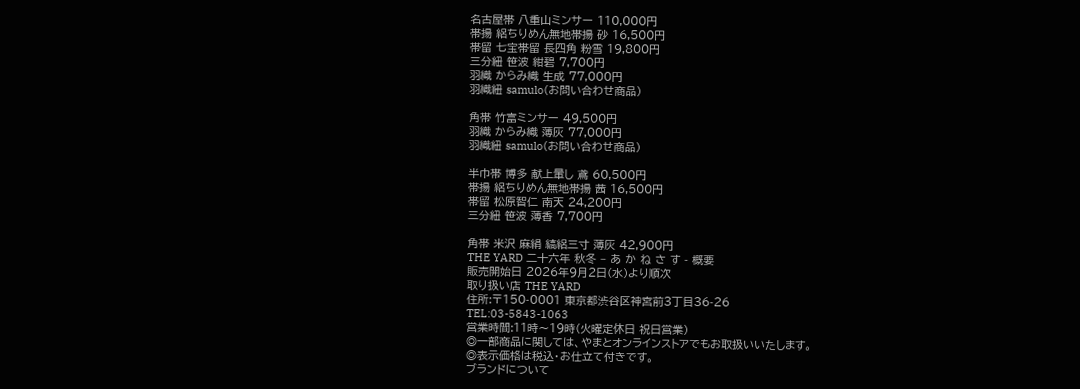名古屋帯 八重山ミンサー 110,000円
帯揚 絽ちりめん無地帯揚 砂 16,500円
帯留 七宝帯留 長四角 粉雪 19,800円
三分紐 笹波 紺碧 7,700円
羽織 からみ織 生成 77,000円
羽織紐 samulo(お問い合わせ商品)

角帯 竹富ミンサー 49,500円
羽織 からみ織 薄灰 77,000円
羽織紐 samulo(お問い合わせ商品)

半巾帯 博多 献上暈し 鳶 60,500円
帯揚 絽ちりめん無地帯揚 茜 16,500円
帯留 松原智仁 南天 24,200円
三分紐 笹波 薄香 7,700円

角帯 米沢 麻絹 縞絽三寸 薄灰 42,900円
THE YARD 二十六年 秋冬 – あ か ね さ す - 概要
販売開始日 2026年9月2日(水)より順次
取り扱い店 THE YARD
住所:〒150-0001 東京都渋谷区神宮前3丁目36-26
TEL:03-5843-1063
営業時間:11時〜19時(火曜定休日 祝日営業)
◎一部商品に関しては、やまとオンラインストアでもお取扱いいたします。
◎表示価格は税込・お仕立て付きです。
ブランドについて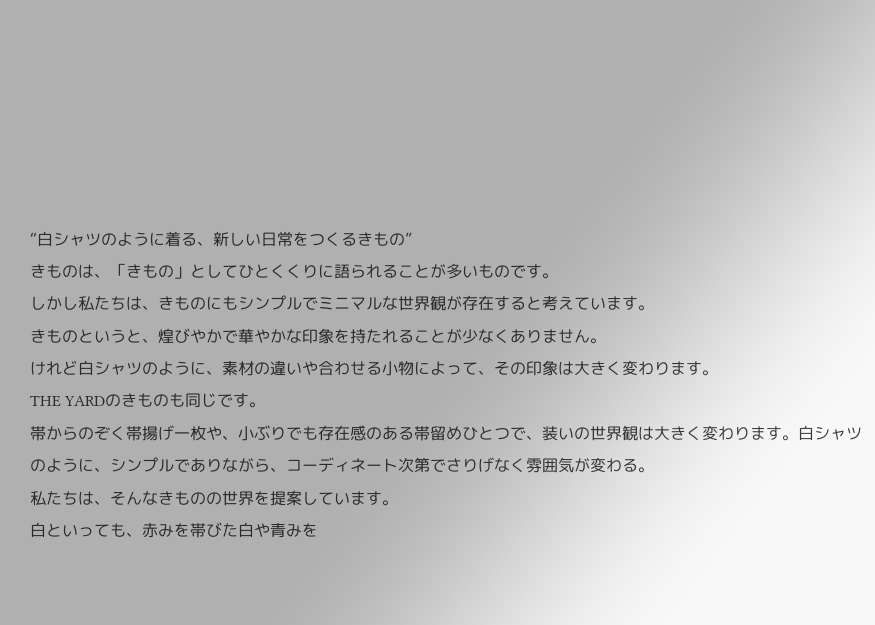“白シャツのように着る、新しい日常をつくるきもの”
きものは、「きもの」としてひとくくりに語られることが多いものです。
しかし私たちは、きものにもシンプルでミニマルな世界観が存在すると考えています。
きものというと、煌びやかで華やかな印象を持たれることが少なくありません。
けれど白シャツのように、素材の違いや合わせる小物によって、その印象は大きく変わります。
THE YARDのきものも同じです。
帯からのぞく帯揚げ一枚や、小ぶりでも存在感のある帯留めひとつで、装いの世界観は大きく変わります。白シャツのように、シンプルでありながら、コーディネート次第でさりげなく雰囲気が変わる。
私たちは、そんなきものの世界を提案しています。
白といっても、赤みを帯びた白や青みを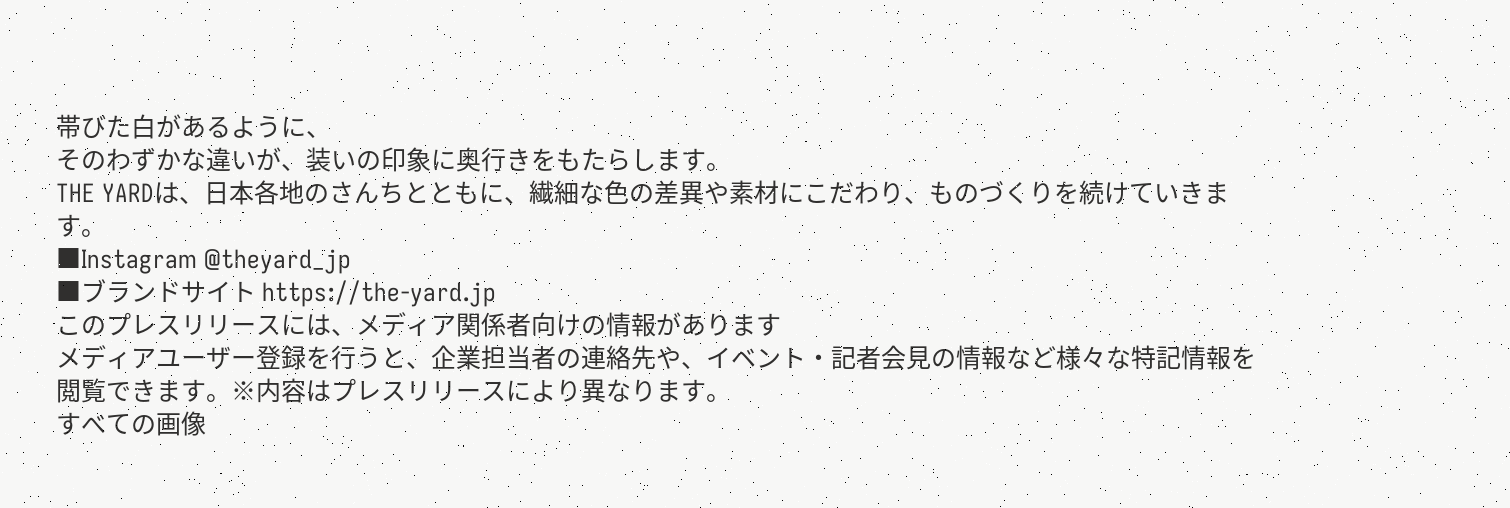帯びた白があるように、
そのわずかな違いが、装いの印象に奥行きをもたらします。
THE YARDは、日本各地のさんちとともに、繊細な色の差異や素材にこだわり、ものづくりを続けていきます。
■Instagram @theyard_jp
■ブランドサイト https://the-yard.jp
このプレスリリースには、メディア関係者向けの情報があります
メディアユーザー登録を行うと、企業担当者の連絡先や、イベント・記者会見の情報など様々な特記情報を閲覧できます。※内容はプレスリリースにより異なります。
すべての画像